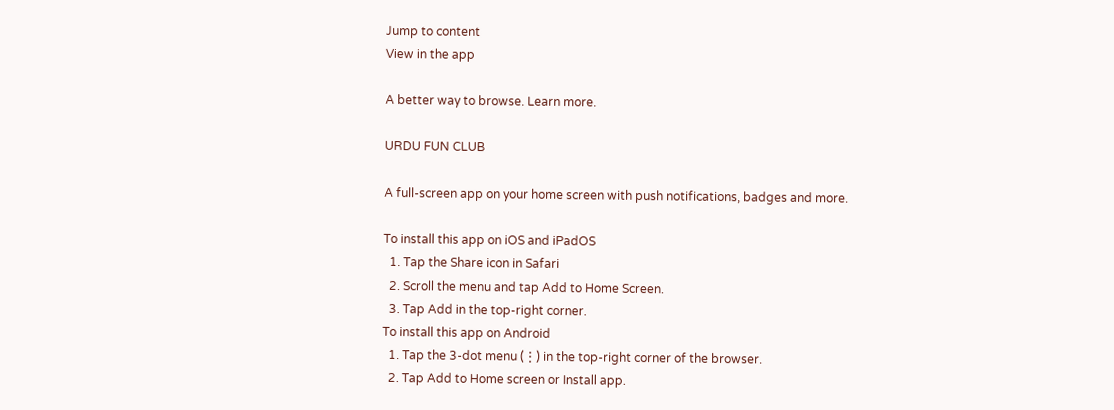Jump to content
View in the app

A better way to browse. Learn more.

URDU FUN CLUB

A full-screen app on your home screen with push notifications, badges and more.

To install this app on iOS and iPadOS
  1. Tap the Share icon in Safari
  2. Scroll the menu and tap Add to Home Screen.
  3. Tap Add in the top-right corner.
To install this app on Android
  1. Tap the 3-dot menu (⋮) in the top-right corner of the browser.
  2. Tap Add to Home screen or Install app.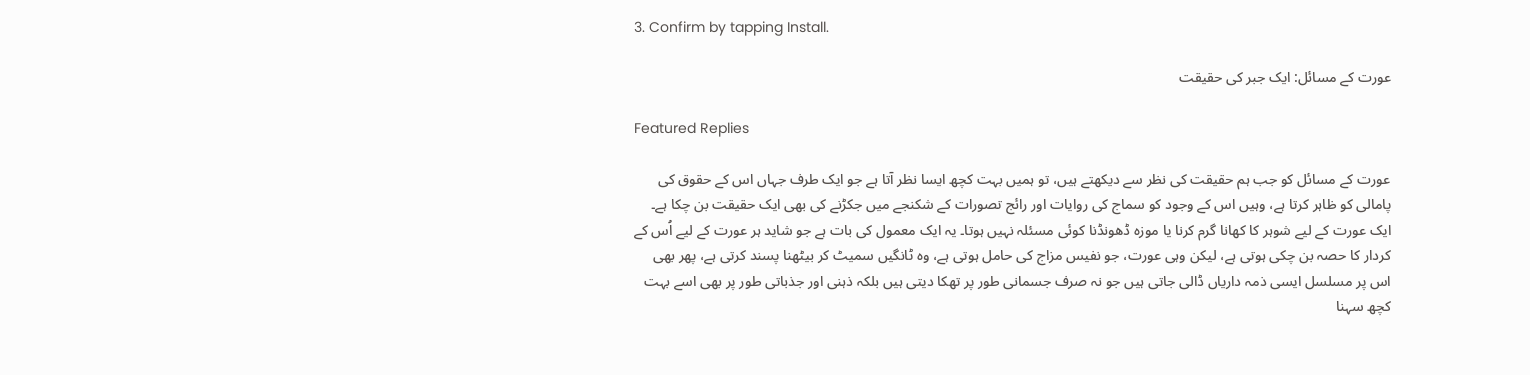3. Confirm by tapping Install.

عورت کے مسائل: ایک جبر کی حقیقت

Featured Replies

عورت کے مسائل کو جب ہم حقیقت کی نظر سے دیکھتے ہیں، تو ہمیں بہت کچھ ایسا نظر آتا ہے جو ایک طرف جہاں اس کے حقوق کی پامالی کو ظاہر کرتا ہے، وہیں اس کے وجود کو سماج کی روایات اور رائج تصورات کے شکنجے میں جکڑنے کی بھی ایک حقیقت بن چکا ہے۔ ایک عورت کے لیے شوہر کا کھانا گرم کرنا یا موزہ ڈھونڈنا کوئی مسئلہ نہیں ہوتا۔ یہ ایک معمول کی بات ہے جو شاید ہر عورت کے لیے اُس کے کردار کا حصہ بن چکی ہوتی ہے، لیکن وہی عورت، جو نفیس مزاج کی حامل ہوتی ہے، وہ ٹانگیں سمیٹ کر بیٹھنا پسند کرتی ہے، پھر بھی اس پر مسلسل ایسی ذمہ داریاں ڈالی جاتی ہیں جو نہ صرف جسمانی طور پر تھکا دیتی ہیں بلکہ ذہنی اور جذباتی طور پر بھی اسے بہت کچھ سہنا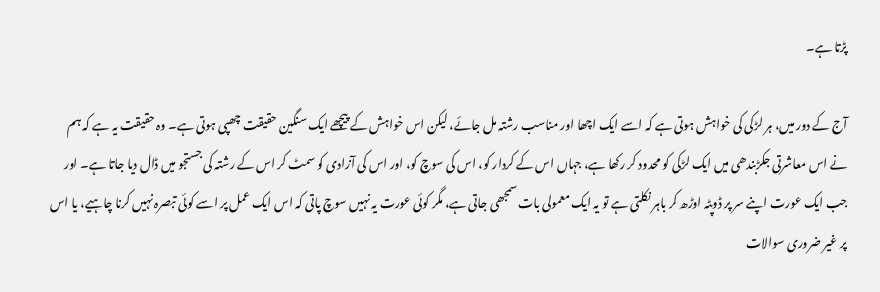پڑتا ہے۔

آج کے دور میں، ہر لڑکی کی خواہش ہوتی ہے کہ اسے ایک اچھا اور مناسب رشتہ مل جائے، لیکن اس خواہش کے پیچھے ایک سنگین حقیقت چھپی ہوتی ہے۔ وہ حقیقت یہ ہے کہ ہم نے اس معاشرتی جکڑبندھی میں ایک لڑکی کو محدود کر رکھا ہے، جہاں اس کے کردار کو، اس کی سوچ کو، اور اس کی آزادی کو سمٹ کر اس کے رشتہ کی جستجو میں ڈال دیا جاتا ہے۔ اور جب ایک عورت اپنے سر پر ڈوپٹہ اوڑھ کر باہر نکلتی ہے تو یہ ایک معمولی بات سمجھی جاتی ہے، مگر کوئی عورت یہ نہیں سوچ پاتی کہ اس ایک عمل پر اسے کوئی تبصرہ نہیں کرنا چاہیے، یا اس پر غیر ضروری سوالات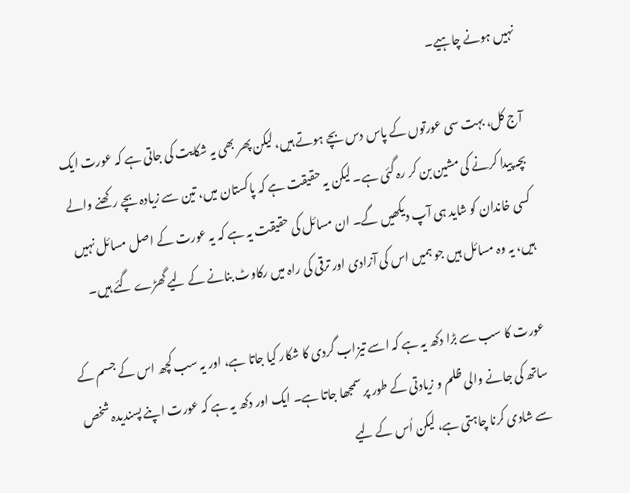نہیں ہونے چاہیے۔

آج کل، بہت سی عورتوں کے پاس دس بچے ہوتے ہیں، لیکن پھر بھی یہ شکایت کی جاتی ہے کہ عورت ایک بچہ پیدا کرنے کی مشین بن کر رہ گئی ہے۔ لیکن یہ حقیقت ہے کہ پاکستان میں، تین سے زیادہ بچے رکھنے والے کسی خاندان کو شاید ہی آپ دیکھیں گے۔ ان مسائل کی حقیقت یہ ہے کہ یہ عورت کے اصل مسائل نہیں ہیں، یہ وہ مسائل ہیں جو ہمیں اس کی آزادی اور ترقی کی راہ میں رکاوٹ بنانے کے لیے گھڑے گئے ہیں۔

عورت کا سب سے بڑا دکھ یہ ہے کہ اسے تیزاب گردی کا شکار کیا جاتا ہے، اور یہ سب کچھ اس کے جسم کے ساتھ کی جانے والی ظلم و زیادتی کے طور پر سمجھا جاتا ہے۔ ایک اور دکھ یہ ہے کہ عورت اپنے پسندیدہ شخص سے شادی کرنا چاہتی ہے، لیکن اُس کے لیے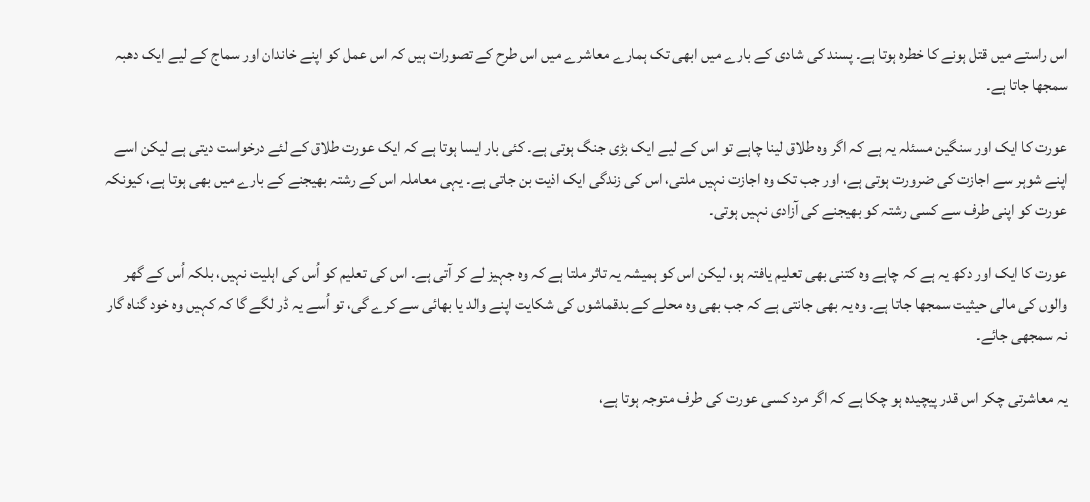اس راستے میں قتل ہونے کا خطرہ ہوتا ہے۔ پسند کی شادی کے بارے میں ابھی تک ہمارے معاشرے میں اس طرح کے تصورات ہیں کہ اس عمل کو اپنے خاندان اور سماج کے لیے ایک دھبہ سمجھا جاتا ہے۔

عورت کا ایک اور سنگین مسئلہ یہ ہے کہ اگر وہ طلاق لینا چاہے تو اس کے لیے ایک بڑی جنگ ہوتی ہے۔ کئی بار ایسا ہوتا ہے کہ ایک عورت طلاق کے لئے درخواست دیتی ہے لیکن اسے اپنے شوہر سے اجازت کی ضرورت ہوتی ہے، اور جب تک وہ اجازت نہیں ملتی، اس کی زندگی ایک اذیت بن جاتی ہے۔ یہی معاملہ اس کے رشتہ بھیجنے کے بارے میں بھی ہوتا ہے، کیونکہ عورت کو اپنی طرف سے کسی رشتہ کو بھیجنے کی آزادی نہیں ہوتی۔

عورت کا ایک اور دکھ یہ ہے کہ چاہے وہ کتنی بھی تعلیم یافتہ ہو، لیکن اس کو ہمیشہ یہ تاثر ملتا ہے کہ وہ جہیز لے کر آتی ہے۔ اس کی تعلیم کو اُس کی اہلیت نہیں، بلکہ اُس کے گھر والوں کی مالی حیثیت سمجھا جاتا ہے۔ وہ یہ بھی جانتی ہے کہ جب بھی وہ محلے کے بدقماشوں کی شکایت اپنے والد یا بھائی سے کرے گی، تو اُسے یہ ڈر لگے گا کہ کہیں وہ خود گناہ گار نہ سمجھی جائے۔

یہ معاشرتی چکر اس قدر پیچیدہ ہو چکا ہے کہ اگر مرد کسی عورت کی طرف متوجہ ہوتا ہے،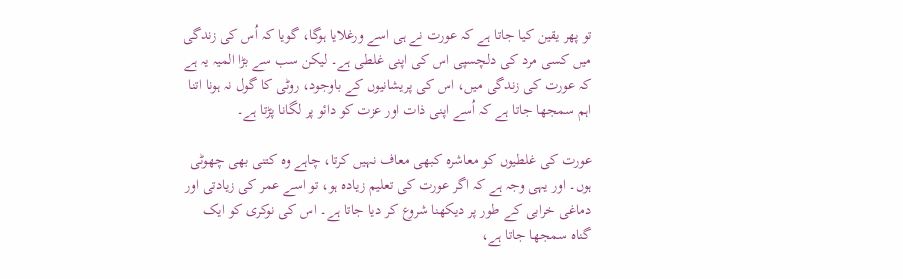تو پھر یقین کیا جاتا ہے کہ عورت نے ہی اسے ورغلایا ہوگا، گویا کہ اُس کی زندگی میں کسی مرد کی دلچسپی اس کی اپنی غلطی ہے۔ لیکن سب سے بڑا المیہ یہ ہے کہ عورت کی زندگی میں، اس کی پریشانیوں کے باوجود، روٹی کا گول نہ ہونا اتنا اہم سمجھا جاتا ہے کہ اُسے اپنی ذات اور عزت کو دائو پر لگانا پڑتا ہے۔

عورت کی غلطیوں کو معاشرہ کبھی معاف نہیں کرتا، چاہے وہ کتنی بھی چھوٹی ہوں۔ اور یہی وجہ ہے کہ اگر عورت کی تعلیم زیادہ ہو، تو اسے عمر کی زیادتی اور دماغی خرابی کے طور پر دیکھنا شروع کر دیا جاتا ہے۔ اس کی نوکری کو ایک گناہ سمجھا جاتا ہے،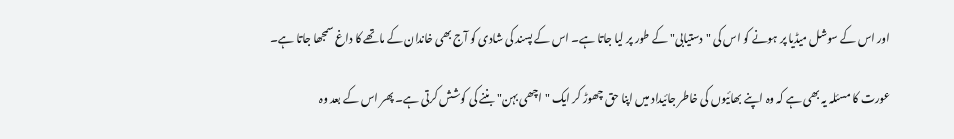اور اس کے سوشل میڈیا پر ہونے کو اس کی "دستیابی" کے طور پر لیا جاتا ہے۔ اس کے پسند کی شادی کو آج بھی خاندان کے ماتھے کا داغ سمجھا جاتا ہے۔

عورت کا مسئلہ یہ بھی ہے کہ وہ اپنے بھائیوں کی خاطر جائیداد میں اپنا حق چھوڑ کر ایک "اچھی بہن" بننے کی کوشش کرتی ہے۔ پھر اس کے بعد وہ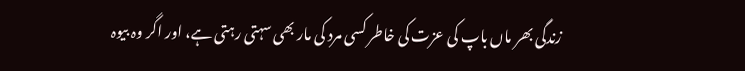زندگی بھر ماں باپ کی عزت کی خاطر کسی مرد کی مار بھی سہتی رہتی ہے، اور اگر وہ بیوہ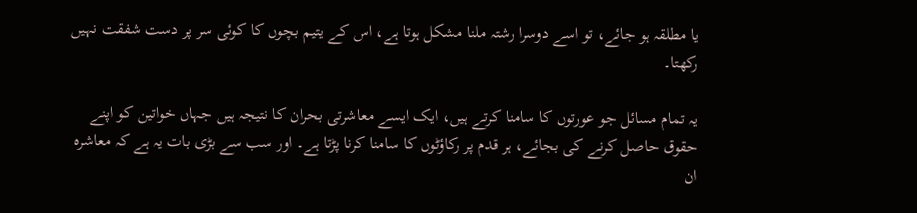یا مطلقہ ہو جائے، تو اسے دوسرا رشتہ ملنا مشکل ہوتا ہے، اس کے یتیم بچوں کا کوئی سر پر دست شفقت نہیں رکھتا۔

یہ تمام مسائل جو عورتوں کا سامنا کرتے ہیں، ایک ایسے معاشرتی بحران کا نتیجہ ہیں جہاں خواتین کو اپنے حقوق حاصل کرنے کی بجائے، ہر قدم پر رکاؤٹوں کا سامنا کرنا پڑتا ہے۔ اور سب سے بڑی بات یہ ہے کہ معاشرہ ان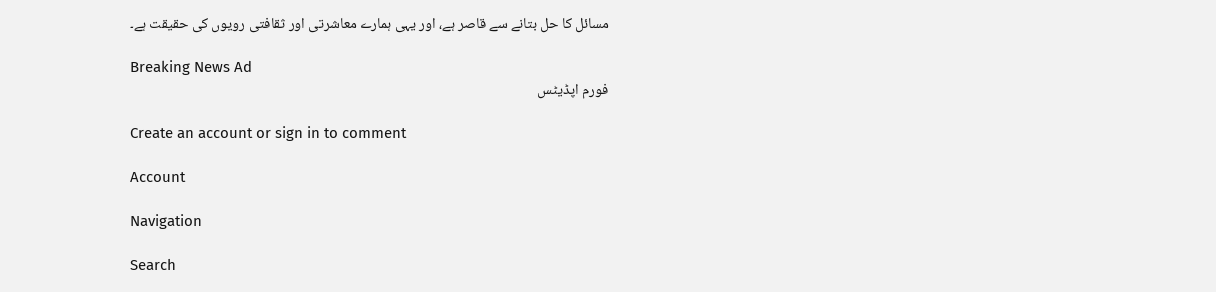مسائل کا حل بتانے سے قاصر ہے، اور یہی ہمارے معاشرتی اور ثقافتی رویوں کی حقیقت ہے۔

Breaking News Ad
فورم اپڈیٹس

Create an account or sign in to comment

Account

Navigation

Search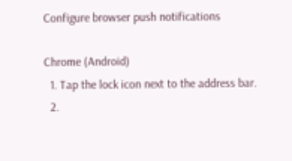Configure browser push notifications

Chrome (Android)
  1. Tap the lock icon next to the address bar.
  2.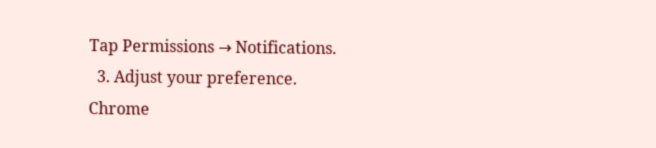Tap Permissions → Notifications.
  3. Adjust your preference.
Chrome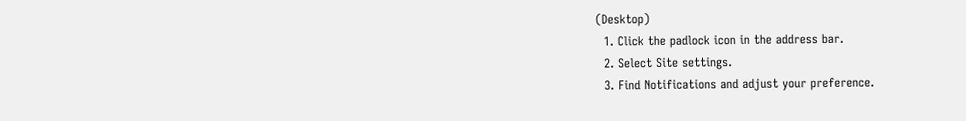(Desktop)
  1. Click the padlock icon in the address bar.
  2. Select Site settings.
  3. Find Notifications and adjust your preference.